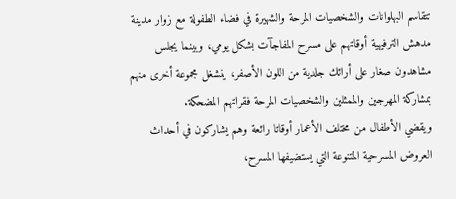تتقاسم البهلوانات والشخصيات المرحة والشهيرة في فضاء الطفولة مع زوار مدينة مدهش الترفيهية أوقاتهم على مسرح المفاجآت بشكل يومي، وبينما يجلس مشاهدون صغار على أرائك جلدية من اللون الأصفر، ينشغل مجموعة أخرى منهم بمشاركة المهرجين والممثلين والشخصيات المرحة فقراتهم المضحكة.
ويقضي الأطفال من مختلف الأعمار أوقاتا رائعة وهم يشاركون في أحداث العروض المسرحية المتنوعة التي يستضيفها المسرح،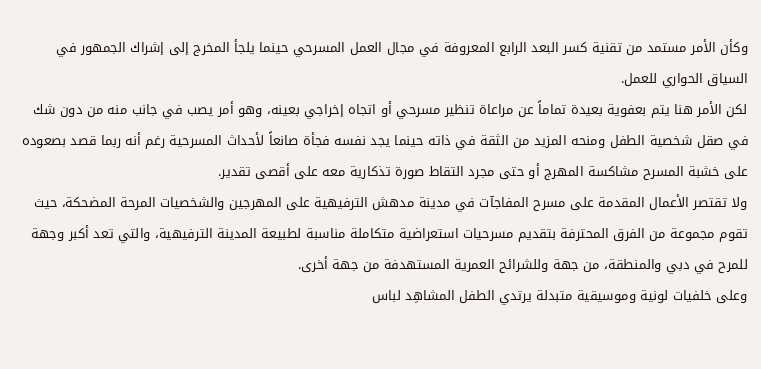وكأن الأمر مستمد من تقنية كسر البعد الرابع المعروفة في مجال العمل المسرحي حينما يلجأ المخرج إلى إشراك الجمهور في السياق الحواري للعمل.
لكن الأمر هنا يتم بعفوية بعيدة تماماً عن مراعاة تنظير مسرحي أو اتجاه إخراجي بعينه، وهو أمر يصب في جانب منه من دون شك في صقل شخصية الطفل ومنحه المزيد من الثقة في ذاته حينما يجد نفسه فجأة صانعاً لأحداث المسرحية رغم أنه ربما قصد بصعوده على خشبة المسرح مشاكسة المهرج أو حتى مجرد التقاط صورة تذكارية معه على أقصى تقدير.
ولا تقتصر الأعمال المقدمة على مسرح المفاجآت في مدينة مدهش الترفيهية على المهرجين والشخصيات المرحة المضحكة، حيث تقوم مجموعة من الفرق المحترفة بتقديم مسرحيات استعراضية متكاملة مناسبة لطبيعة المدينة الترفيهية، والتي تعد أكبر وجهة للمرح في دبي والمنطقة، من جهة وللشرائح العمرية المستهدفة من جهة أخرى.
وعلى خلفيات لونية وموسيقية متبدلة يرتدي الطفل المشاهِد لباس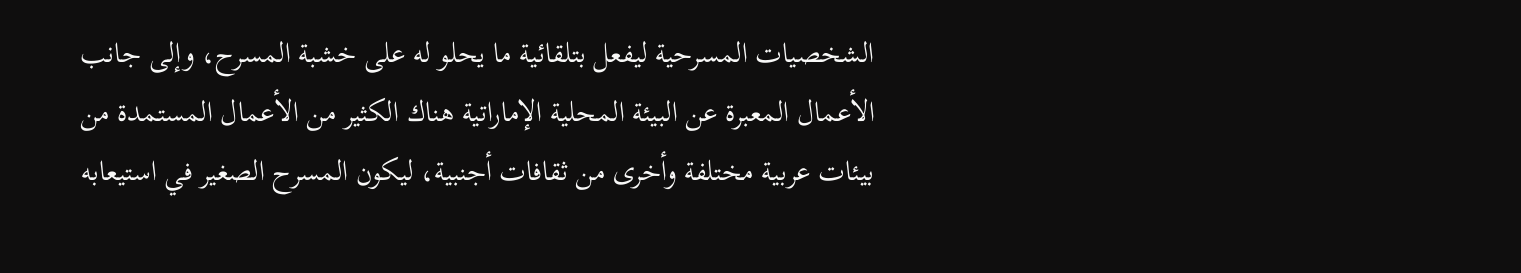الشخصيات المسرحية ليفعل بتلقائية ما يحلو له على خشبة المسرح، وإلى جانب الأعمال المعبرة عن البيئة المحلية الإماراتية هناك الكثير من الأعمال المستمدة من بيئات عربية مختلفة وأخرى من ثقافات أجنبية، ليكون المسرح الصغير في استيعابه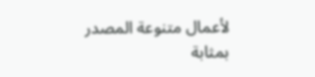لأعمال متنوعة المصدر بمثابة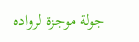جولة موجزة لرواده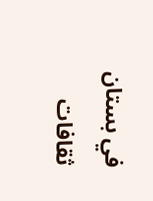في بستان ثقافات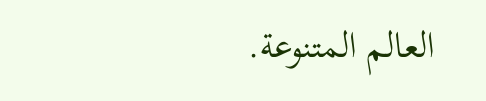العالم المتنوعة.